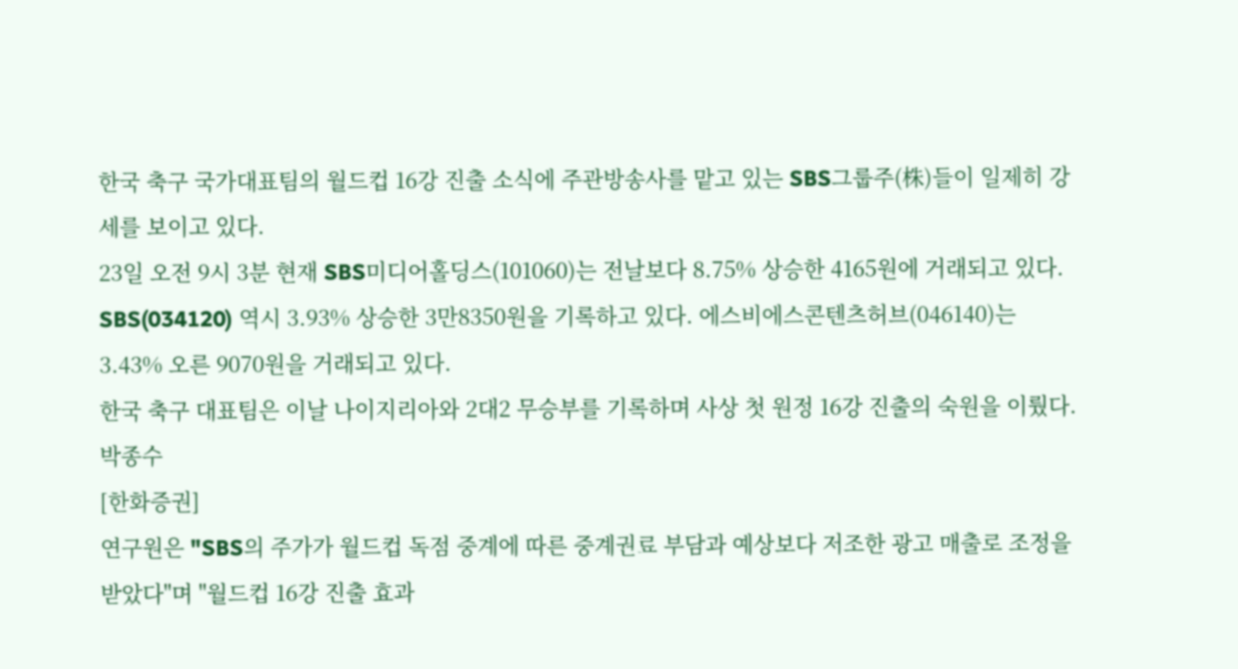한국 축구 국가대표팀의 월드컵 16강 진출 소식에 주관방송사를 맡고 있는 SBS그룹주(株)들이 일제히 강세를 보이고 있다.
23일 오전 9시 3분 현재 SBS미디어홀딩스(101060)는 전날보다 8.75% 상승한 4165원에 거래되고 있다. SBS(034120) 역시 3.93% 상승한 3만8350원을 기록하고 있다. 에스비에스콘텐츠허브(046140)는 3.43% 오른 9070원을 거래되고 있다.
한국 축구 대표팀은 이날 나이지리아와 2대2 무승부를 기록하며 사상 첫 원정 16강 진출의 숙원을 이뤘다.
박종수
[한화증권]
연구원은 "SBS의 주가가 월드컵 독점 중계에 따른 중계권료 부담과 예상보다 저조한 광고 매출로 조정을 받았다"며 "월드컵 16강 진출 효과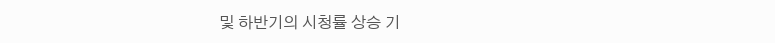및 하반기의 시청률 상승 기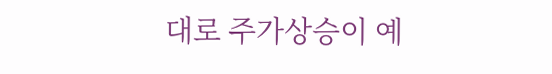대로 주가상승이 예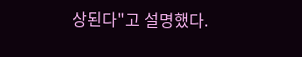상된다"고 설명했다.